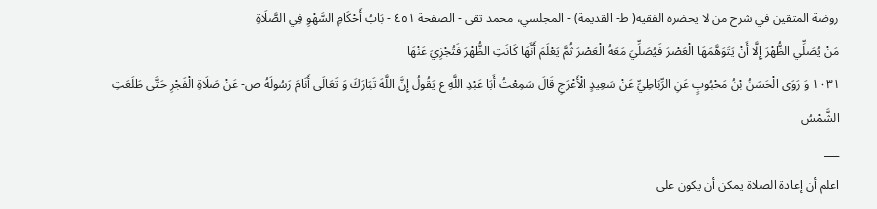روضة المتقين في شرح من لا يحضره الفقيه( ط- القديمة) - المجلسي، محمد تقى - الصفحة ٤٥١ - بَابُ أَحْكَامِ السَّهْوِ فِي الصَّلَاةِ
مَنْ يُصَلِّي الظُّهْرَ إِلَّا أَنْ يَتَوَهَّمَهَا الْعَصْرَ فَيُصَلِّيَ مَعَهُ الْعَصْرَ ثُمَّ يَعْلَمَ أَنَّهَا كَانَتِ الظُّهْرَ فَتُجْزِيَ عَنْهَا
١٠٣١ وَ رَوَى الْحَسَنُ بْنُ مَحْبُوبٍ عَنِ الرِّبَاطِيِّ عَنْ سَعِيدٍ الْأَعْرَجِ قَالَ سَمِعْتُ أَبَا عَبْدِ اللَّهِ ع يَقُولُ إِنَّ اللَّهَ تَبَارَكَ وَ تَعَالَى أَنَامَ رَسُولَهُ ص- عَنْ صَلَاةِ الْفَجْرِ حَتَّى طَلَعَتِ الشَّمْسُ
___
اعلم أن إعادة الصلاة يمكن أن يكون على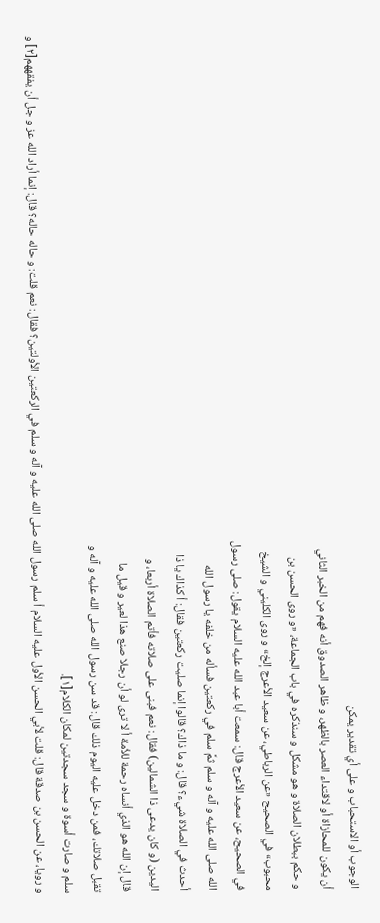الوجوب أو الاستحباب و على أي تقدير يمكن
أن يكون للمحازاة أو لاقتداء العصر بالظهر، و ظاهر الصدوق أنه فهم من الخبر الثاني
و حكم ببطلان الصلاة و هو مشكل و سنذكره في باب الجماعة، «و روى الحسن بن
محبوب» في الصحيح «عن الرباطي، عن سعيد الأعرج إلخ» و روى الكليني و الشيخ
في الصحيح، عن سعيد الأعرج قال: سمعت أبا عبد الله عليه السلام يقول: صلى رسول
الله صلى الله عليه و آله و سلم ثمَّ سلم في ركعتين فسأله من خلفه يا رسول الله
أحدث في الصلاة شيء؟ قال: و ما ذاك؟ قالوا إنما صليت ركعتين فقال: أ كذاك يا ذا
اليدين (و كان يدعى ذا الشمالين) فقال: نعم فبنى على صلاته فأتم الصلاة أربعا، و
قال إن الله هو الذي أنساه رحمة للأمة أ لا ترى لو أن رجلا صنع هذا لعير و قيل ما
تقبل صلاتك، فمن دخل عليه اليوم ذلك قال: قد سن رسول الله صلى الله عليه و آله و
سلم و صارت أسوة و سجد سجدتين لمكان الكلام[١].
و رويا، عن الحسن بن صدقة قال: قلت لأبي الحسن الأول عليه السلام أ سلم رسول الله صلى الله عليه و آله و سلم في الركعتين الأولتين؟ فقال: نعم قلت: و حاله حاله؟ قال: إنما أراد الله عز و جل أن يفقههم[٢] و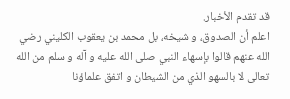قد تقدم الأخبار.
اعلم أن الصدوق، و شيخه، بل محمد بن يعقوب الكليني رضي الله عنهم قالوا بإسهاء النبي صلى الله عليه و آله و سلم من الله تعالى لا بالسهو الذي من الشيطان و اتفق علماؤنا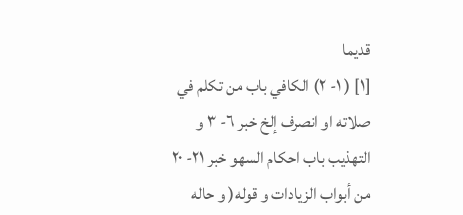قديما
[١] ( ١- ٢) الكافي باب من تكلم في صلاته او انصرف إلخ خبر ٦- ٣ و التهذيب باب احكام السهو خبر ٢١- ٢٠ من أبواب الزيادات و قوله( و حاله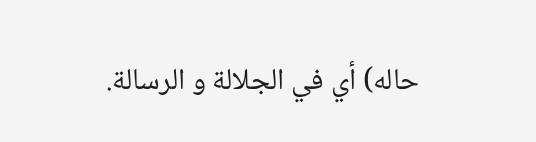حاله) أي في الجلالة و الرسالة.